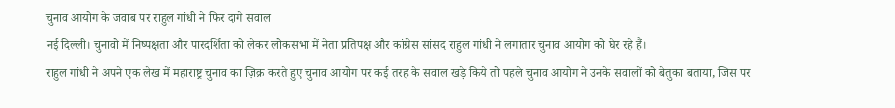चुनाव आयोग के जवाब पर राहुल गांधी ने फिर दागे सवाल
नई दिल्ली। चुनावो में निष्पक्षता और पारदर्शिता को लेकर लोकसभा में नेता प्रतिपक्ष और कांग्रेस सांसद राहुल गांधी ने लगातार चुनाव आयोग को घेर रहे हैं।
राहुल गांधी ने अपने एक लेख में महाराष्ट्र चुनाव का ज़िक्र करते हुए चुनाव आयोग पर कई तरह के सवाल खड़े किये तो पहले चुनाव आयोग ने उनके सवालों को बेतुका बताया, जिस पर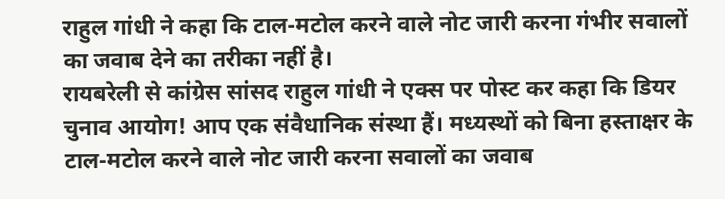राहुल गांधी ने कहा कि टाल-मटोल करने वाले नोट जारी करना गंभीर सवालों का जवाब देने का तरीका नहीं है।
रायबरेली से कांग्रेस सांसद राहुल गांधी ने एक्स पर पोस्ट कर कहा कि डियर चुनाव आयोग! आप एक संवैधानिक संस्था हैं। मध्यस्थों को बिना हस्ताक्षर के टाल-मटोल करने वाले नोट जारी करना सवालों का जवाब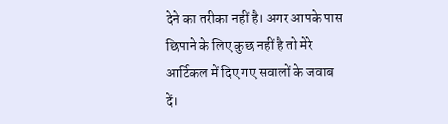देने का तरीका नहीं है। अगर आपके पास छिपाने के लिए कुछ नहीं है तो मेरे आर्टिकल में दिए गए सवालों के जवाब दें।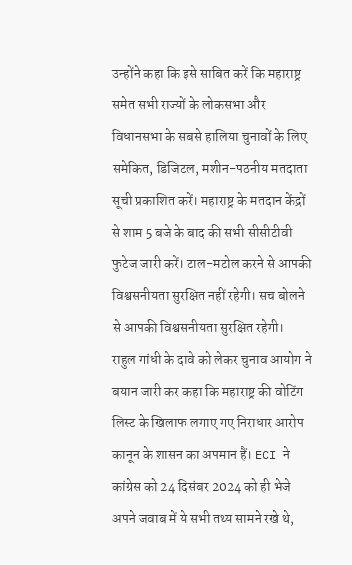उन्होंने कहा कि इसे साबित करें कि महाराष्ट्र समेत सभी राज्यों के लोकसभा और विधानसभा के सबसे हालिया चुनावों के लिए समेकित, डिजिटल, मशीन-पठनीय मतदाता सूची प्रकाशित करें। महाराष्ट्र के मतदान केंद्रों से शाम 5 बजे के बाद की सभी सीसीटीवी फुटेज जारी करें। टाल-मटोल करने से आपकी विश्वसनीयता सुरक्षित नहीं रहेगी। सच बोलने से आपकी विश्वसनीयता सुरक्षित रहेगी।
राहुल गांधी के दावे को लेकर चुनाव आयोग ने बयान जारी कर कहा कि महाराष्ट्र की वोटिंग लिस्ट के खिलाफ लगाए गए निराधार आरोप कानून के शासन का अपमान हैं। ECI ने कांग्रेस को 24 दिसंबर 2024 को ही भेजे अपने जवाब में ये सभी तथ्य सामने रखे थे,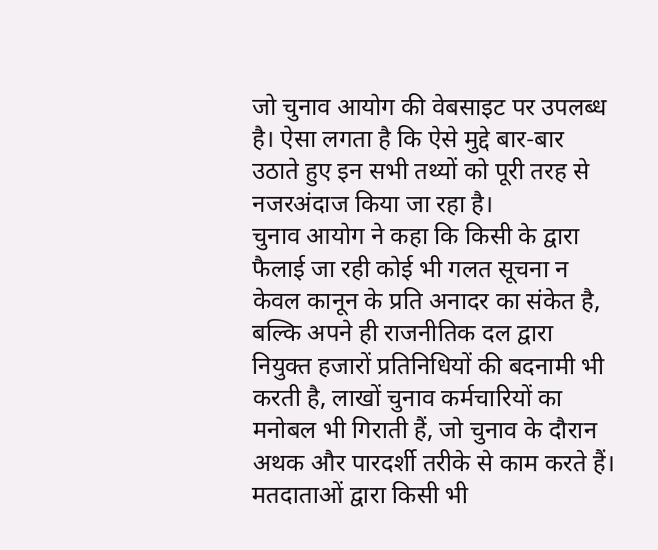जो चुनाव आयोग की वेबसाइट पर उपलब्ध है। ऐसा लगता है कि ऐसे मुद्दे बार-बार उठाते हुए इन सभी तथ्यों को पूरी तरह से नजरअंदाज किया जा रहा है।
चुनाव आयोग ने कहा कि किसी के द्वारा फैलाई जा रही कोई भी गलत सूचना न केवल कानून के प्रति अनादर का संकेत है, बल्कि अपने ही राजनीतिक दल द्वारा नियुक्त हजारों प्रतिनिधियों की बदनामी भी करती है, लाखों चुनाव कर्मचारियों का मनोबल भी गिराती हैं, जो चुनाव के दौरान अथक और पारदर्शी तरीके से काम करते हैं। मतदाताओं द्वारा किसी भी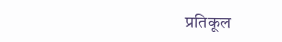प्रतिकूल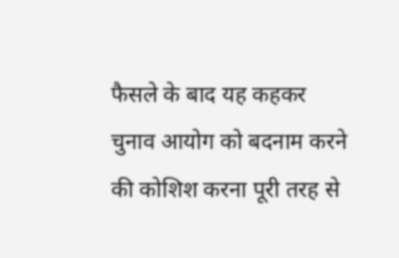फैसले के बाद यह कहकर चुनाव आयोग को बदनाम करने की कोशिश करना पूरी तरह से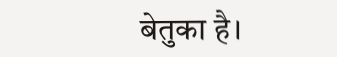बेतुका है।